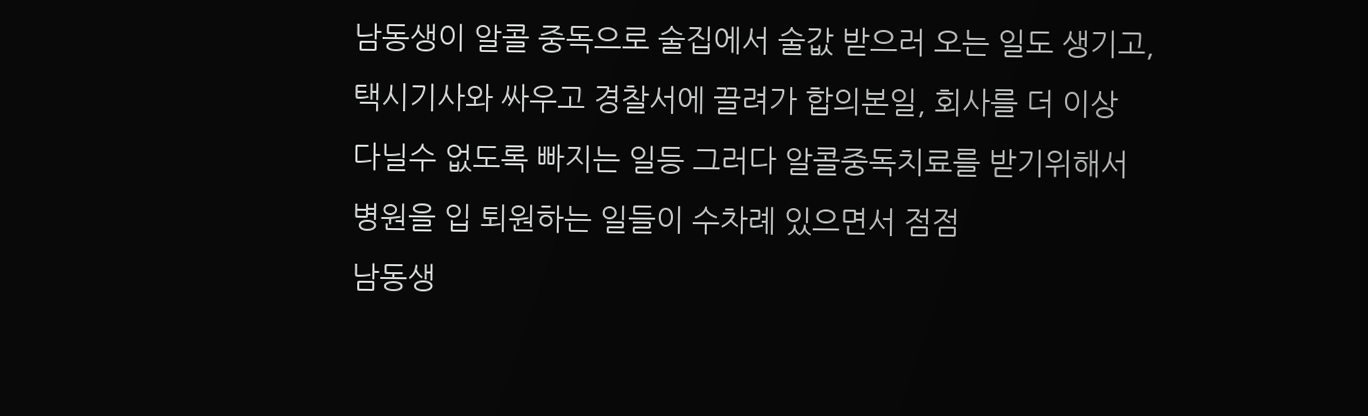남동생이 알콜 중독으로 술집에서 술값 받으러 오는 일도 생기고,
택시기사와 싸우고 경찰서에 끌려가 합의본일, 회사를 더 이상
다닐수 없도록 빠지는 일등 그러다 알콜중독치료를 받기위해서
병원을 입 퇴원하는 일들이 수차례 있으면서 점점
남동생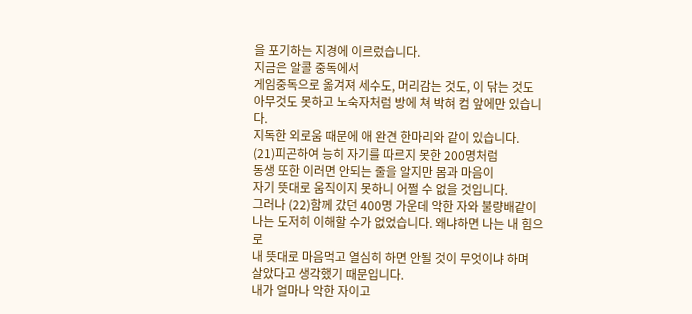을 포기하는 지경에 이르렀습니다.
지금은 알콜 중독에서
게임중독으로 옮겨져 세수도, 머리감는 것도, 이 닦는 것도
아무것도 못하고 노숙자처럼 방에 쳐 박혀 컴 앞에만 있습니다.
지독한 외로움 때문에 애 완견 한마리와 같이 있습니다.
(21)피곤하여 능히 자기를 따르지 못한 200명처럼
동생 또한 이러면 안되는 줄을 알지만 몸과 마음이
자기 뜻대로 움직이지 못하니 어쩔 수 없을 것입니다.
그러나 (22)함께 갔던 400명 가운데 악한 자와 불량배같이
나는 도저히 이해할 수가 없었습니다. 왜냐하면 나는 내 힘으로
내 뜻대로 마음먹고 열심히 하면 안될 것이 무엇이냐 하며
살았다고 생각했기 때문입니다.
내가 얼마나 악한 자이고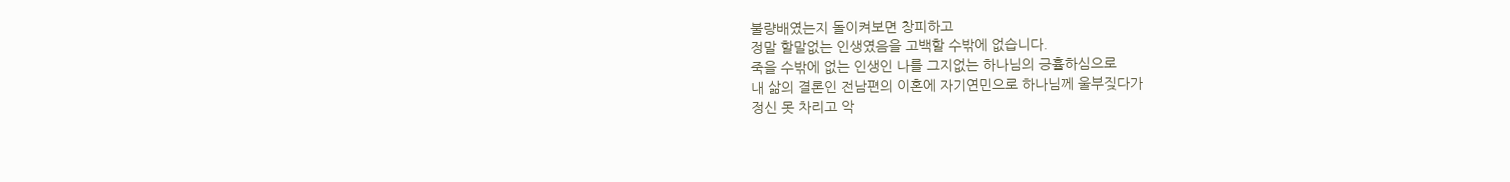불량배였는지 돌이켜보면 창피하고
정말 할말없는 인생였음을 고백할 수밖에 없습니다.
죽을 수밖에 없는 인생인 나를 그지없는 하나님의 긍휼하심으로
내 삶의 결론인 전남편의 이혼에 자기연민으로 하나님께 울부짖다가
정신 못 차리고 악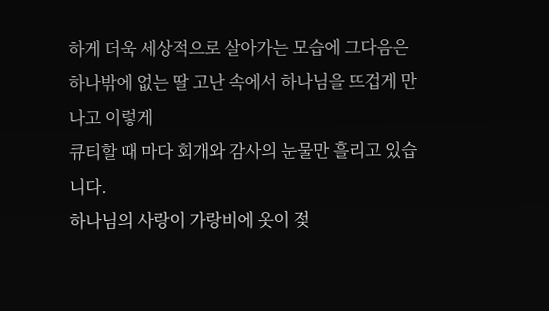하게 더욱 세상적으로 살아가는 모습에 그다음은
하나밖에 없는 딸 고난 속에서 하나님을 뜨겁게 만나고 이렇게
큐티할 때 마다 회개와 감사의 눈물만 흘리고 있습니다.
하나님의 사랑이 가랑비에 옷이 젖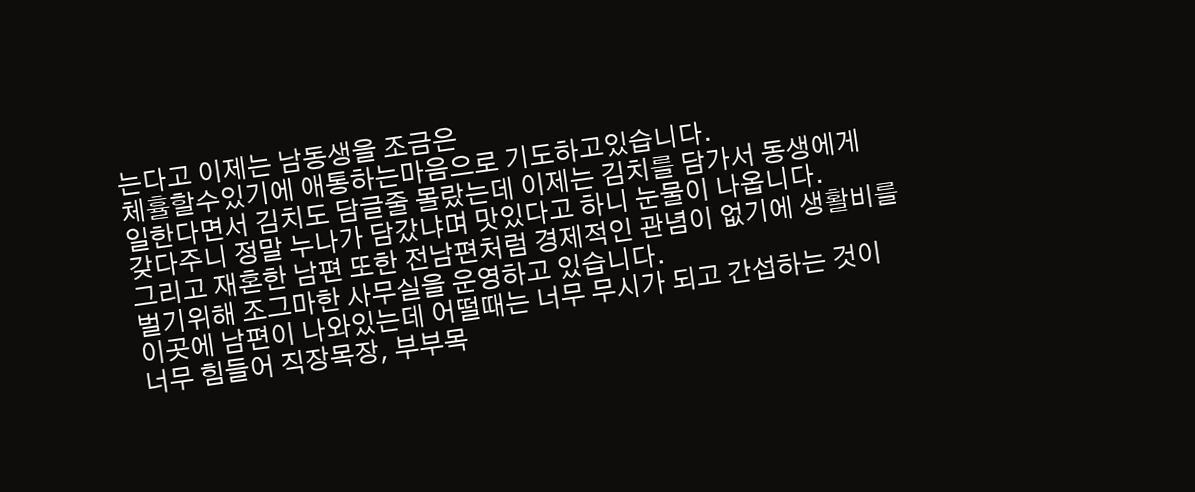는다고 이제는 남동생을 조금은
체휼할수있기에 애통하는마음으로 기도하고있습니다.
일한다면서 김치도 담글줄 몰랐는데 이제는 김치를 담가서 동생에게
갖다주니 정말 누나가 담갔냐며 맛있다고 하니 눈물이 나옵니다.
그리고 재혼한 남편 또한 전남편처럼 경제적인 관념이 없기에 생활비를
벌기위해 조그마한 사무실을 운영하고 있습니다.
이곳에 남편이 나와있는데 어떨때는 너무 무시가 되고 간섭하는 것이
너무 힘들어 직장목장, 부부목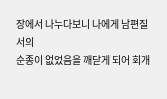장에서 나누다보니 나에게 남편질서의
순종이 없었음을 깨닫게 되어 회개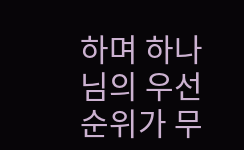하며 하나님의 우선순위가 무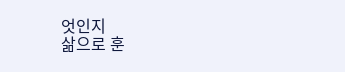엇인지
삶으로 훈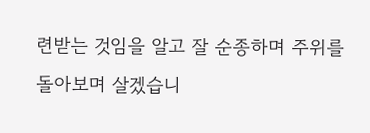련받는 것임을 알고 잘 순종하며 주위를 돌아보며 살겠습니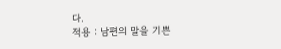다.
적용 : 남편의 말을 기쁜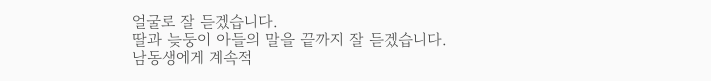얼굴로 잘 듣겠습니다.
딸과 늦둥이 아들의 말을 끝까지 잘 듣겠습니다.
남동생에게 계속적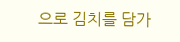으로 김치를 담가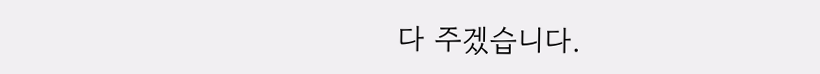다 주겠습니다.